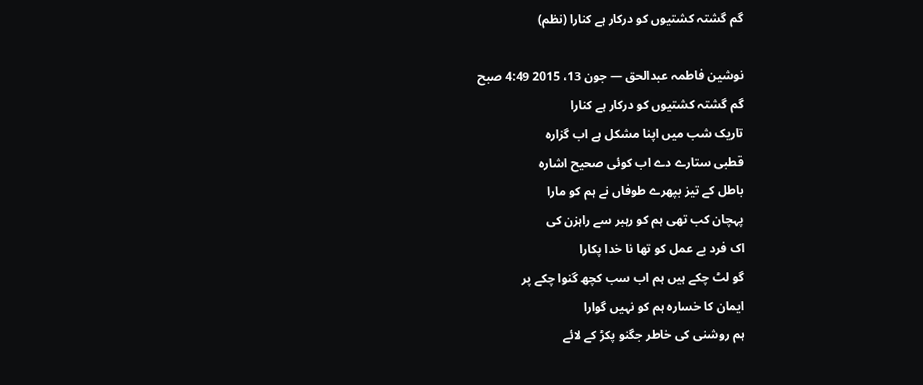گم گشتہ کشتیوں کو درکار ہے کنارا (نظم)

نوشین فاطمہ عبدالحق — جون 13، 2015 4:49 صبح
گم گشتہ کشتیوں کو درکار ہے کنارا
تاریک شب میں اپنا مشکل ہے اب گزارہ
قطبی ستارے دے اب کوئی صحیح اشارہ
باطل کے تیز بپھرے طوفاں نے ہم کو مارا
پہچان کب تھی ہم کو رہبر سے راہزن کی
اک فرد بے عمل کو تھا نا خدا پکارا
گو لٹ چکے ہیں ہم اب سب کچھ گنوا چکے پر
ایمان کا خسارہ ہم کو نہیں گوارا
ہم روشنی کی خاطر جگنو پکڑ کے لائے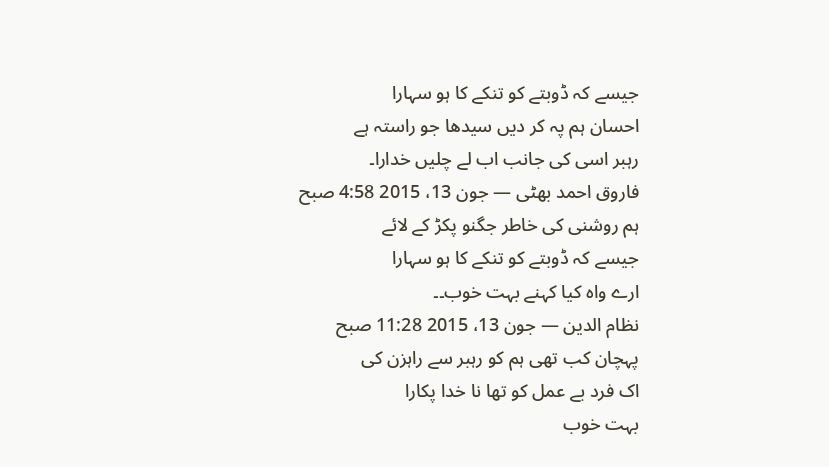جیسے کہ ڈوبتے کو تنکے کا ہو سہارا
احسان ہم پہ کر دیں سیدھا جو راستہ ہے
رہبر اسی کی جانب اب لے چلیں خدارا۔
فاروق احمد بھٹی — جون 13، 2015 4:58 صبح
ہم روشنی کی خاطر جگنو پکڑ کے لائے
جیسے کہ ڈوبتے کو تنکے کا ہو سہارا
ارے واہ کیا کہنے بہت خوب۔۔
نظام الدین — جون 13، 2015 11:28 صبح
پہچان کب تھی ہم کو رہبر سے راہزن کی
اک فرد بے عمل کو تھا نا خدا پکارا
بہت خوب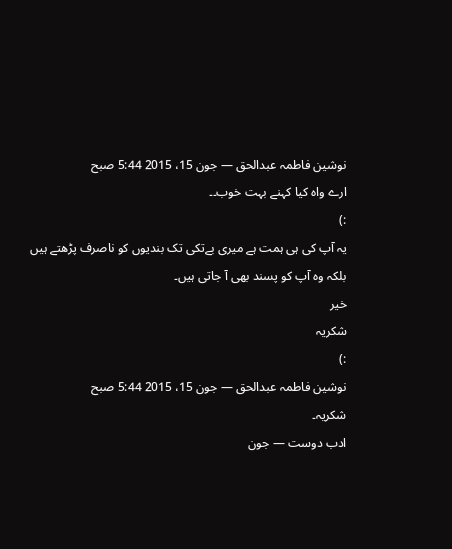نوشین فاطمہ عبدالحق — جون 15، 2015 5:44 صبح
ارے واہ کیا کہنے بہت خوب۔۔
:)
یہ آپ کی ہی ہمت ہے میری بےتکی تک بندیوں کو ناصرف پڑھتے ہیں بلکہ وہ آپ کو پسند بھی آ جاتی ہیں۔
خیر
شکریہ
:)
نوشین فاطمہ عبدالحق — جون 15، 2015 5:44 صبح
شکریہ۔
ادب دوست — جون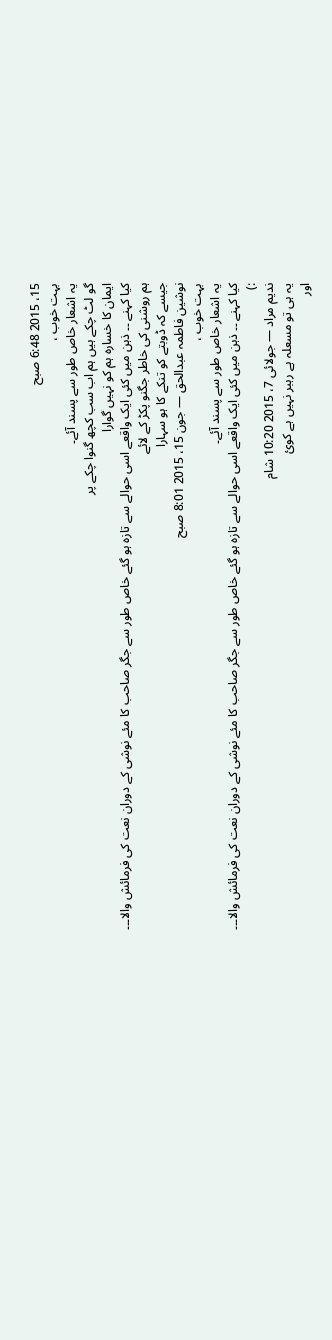15، 2015 6:48 صبح
بہت خوب ،
یہ اشعار خاص طور سے پسند آئے۔
گو لٹ چکے ہیں ہم اب سب کچھ گنوا چکے پر
ایمان کا خسارہ ہم کو نہیں گوارا
کیا کہنے ۔۔ ذہن میں کئی ایک واقعے اسی حوالے سے تازہ ہو گئے خاص طور سے جگر صاحب کا مئے نوشی کے دوران نعت کی فرمائش والا۔۔۔
ہم روشنی کی خاطر جگنو پکڑ کے لائے
جیسے کہ ڈوبتے کو تنکے کا ہو سہارا
نوشین فاطمہ عبدالحق — جون 15، 2015 8:01 صبح
بہت خوب ،
یہ اشعار خاص طور سے پسند آئے۔
کیا کہنے ۔۔ ذہن میں کئی ایک واقعے اسی حوالے سے تازہ ہو گئے خاص طور سے جگر صاحب کا مئے نوشی کے دوران نعت کی فرمائش والا۔۔۔
:)
ندیم مراد — جولائی 7، 2015 10:20 شام
یہ ہی تو مسعلہ ہے رہبر نہیں ہے کوئ
اور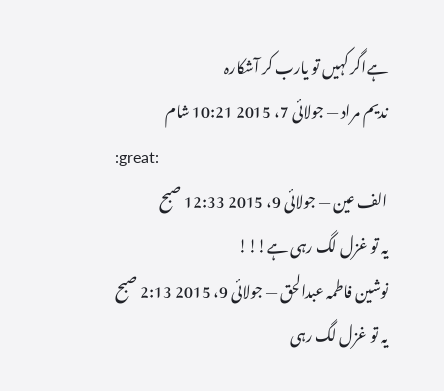ہےاگر کہیں تو یارب کر آشکارہ
ندیم مراد — جولائی 7، 2015 10:21 شام
:great:
الف عین — جولائی 9، 2015 12:33 صبح
یہ تو غزل لگ رہی ہے!!!
نوشین فاطمہ عبدالحق — جولائی 9، 2015 2:13 صبح
یہ تو غزل لگ رہی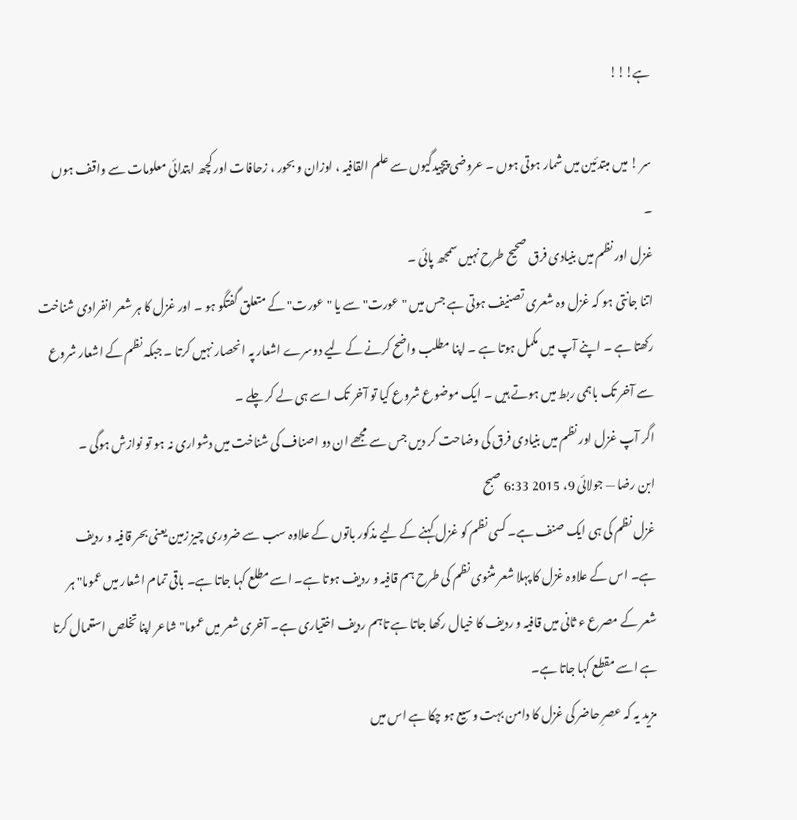ہے!!!

سر ! میں مبتدئین میں شمار ہوتی ہوں ۔ عروضی پیچیدگیوں سے علم القافیہ ، اوزان و بحور ، زحافات اور کچھ ابتدائی معلومات سے واقف ہوں ۔
غزل اور نظم میں بنیادی فرق صحیح طرح نہیں سمجھ پائی ۔
اتنا جانتی ہو کہ غزل وہ شعری تصنیف ہوتی ہے جس میں "عورت" سے یا "عورت" کے متعلق گفتگو ہو ۔ اور غزل کا ہر شعر انفرادی شناخت رکھتا ہے ۔ اپنے آپ میں مکمل ہوتا ہے ۔ اپنا مطلب واضح کرنے کے لیے دوسرے اشعار پہ انحصار نہیں کرتا ۔ جبکہ نظم کے اشعار شروع سے آخر تک باہمی ربط میں ہوتے ہیں ۔ ایک موضوع شروع کیا تو آخر تک اسے ہی لے کر چلے ۔
اگر آپ غزل اور نظم میں بنیادی فرق کی وضاحت کر دیں جس سے مجھے ان دو اصناف کی شناخت میں دشواری نہ ہو تو نوازش ہوگی ۔
ابن رضا — جولائی 9، 2015 6:33 صبح
غزل نظم کی ہی ایک صنف ہے۔ کسی نظم کو غزل کہنے کے لیے مذکور باتوں کے علاوہ سب سے ضروری چیز زمین یعنی بحر قافیہ و ردیف ہے۔ اس کے علاوہ غزل کا پہلا شعر مثنوی نظم کی طرح ہم قافیہ و ردیف ہوتا ہے۔ اسے مطلع کہا جاتا ہے۔ باقی تمام اشعار میں عموما" ہر شعر کے مصرع ء ثانی میں قافیہ و ردیف کا خیال رکھا جاتا ہے تاہم ردیف اختیاری ہے۔ آخری شعر میں عموما" شاعر اپنا تخلص استعمال کرتا ہے اسے مقطع کہا جاتا ہے۔
مزید یہ کہ عصرِ حاضر کی غزل کا دامن بہت وسیع ہو چکا ہے اس میں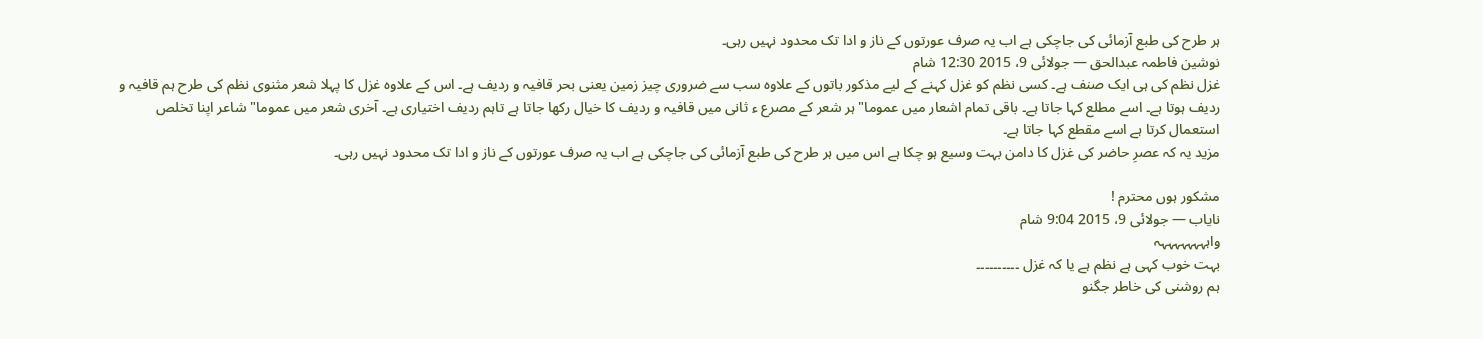ہر طرح کی طبع آزمائی کی جاچکی ہے اب یہ صرف عورتوں کے ناز و ادا تک محدود نہیں رہی۔
نوشین فاطمہ عبدالحق — جولائی 9، 2015 12:30 شام
غزل نظم کی ہی ایک صنف ہے۔ کسی نظم کو غزل کہنے کے لیے مذکور باتوں کے علاوہ سب سے ضروری چیز زمین یعنی بحر قافیہ و ردیف ہے۔ اس کے علاوہ غزل کا پہلا شعر مثنوی نظم کی طرح ہم قافیہ و ردیف ہوتا ہے۔ اسے مطلع کہا جاتا ہے۔ باقی تمام اشعار میں عموما" ہر شعر کے مصرع ء ثانی میں قافیہ و ردیف کا خیال رکھا جاتا ہے تاہم ردیف اختیاری ہے۔ آخری شعر میں عموما" شاعر اپنا تخلص استعمال کرتا ہے اسے مقطع کہا جاتا ہے۔
مزید یہ کہ عصرِ حاضر کی غزل کا دامن بہت وسیع ہو چکا ہے اس میں ہر طرح کی طبع آزمائی کی جاچکی ہے اب یہ صرف عورتوں کے ناز و ادا تک محدود نہیں رہی۔

مشکور ہوں محترم !
نایاب — جولائی 9، 2015 9:04 شام
واہہہہہہہہہ
بہت خوب کہی ہے نظم ہے یا کہ غزل ۔۔۔۔۔۔۔۔۔۔
ہم روشنی کی خاطر جگنو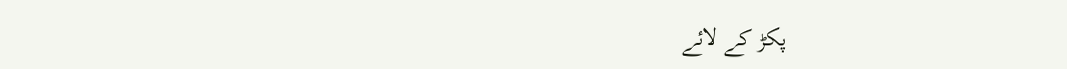پکڑ کے لائے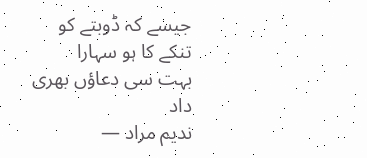جیسے کہ ڈوبتے کو تنکے کا ہو سہارا
بہت سی دعاؤں بھری داد
ندیم مراد —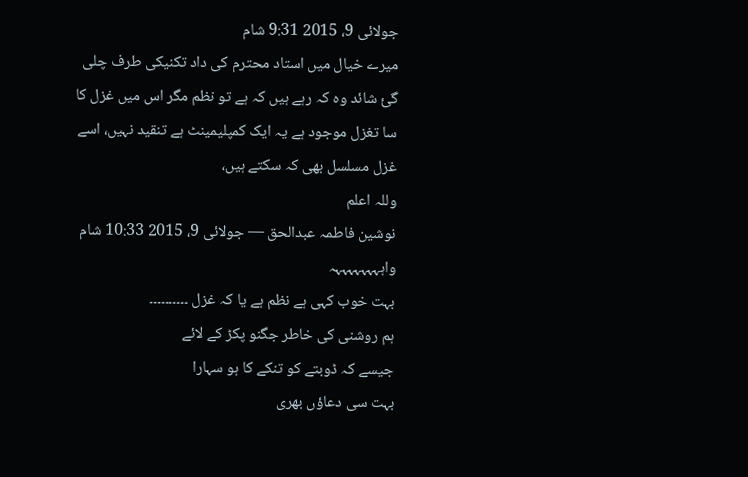جولائی 9، 2015 9:31 شام
میرے خیال میں استاد محترم کی داد تکنیکی طرف چلی گئ شائد وہ کہ رہے ہیں کہ ہے تو نظم مگر اس میں غزل کا سا تغزل موجود ہے یہ ایک کمپلیمینٹ ہے تنقید نہیں، اسے غزل مسلسل بھی کہ سکتے ہیں،
وللہ اعلم
نوشین فاطمہ عبدالحق — جولائی 9، 2015 10:33 شام
واہہہہہہہہہ
بہت خوب کہی ہے نظم ہے یا کہ غزل ۔۔۔۔۔۔۔۔۔۔
ہم روشنی کی خاطر جگنو پکڑ کے لائے
جیسے کہ ڈوبتے کو تنکے کا ہو سہارا
بہت سی دعاؤں بھری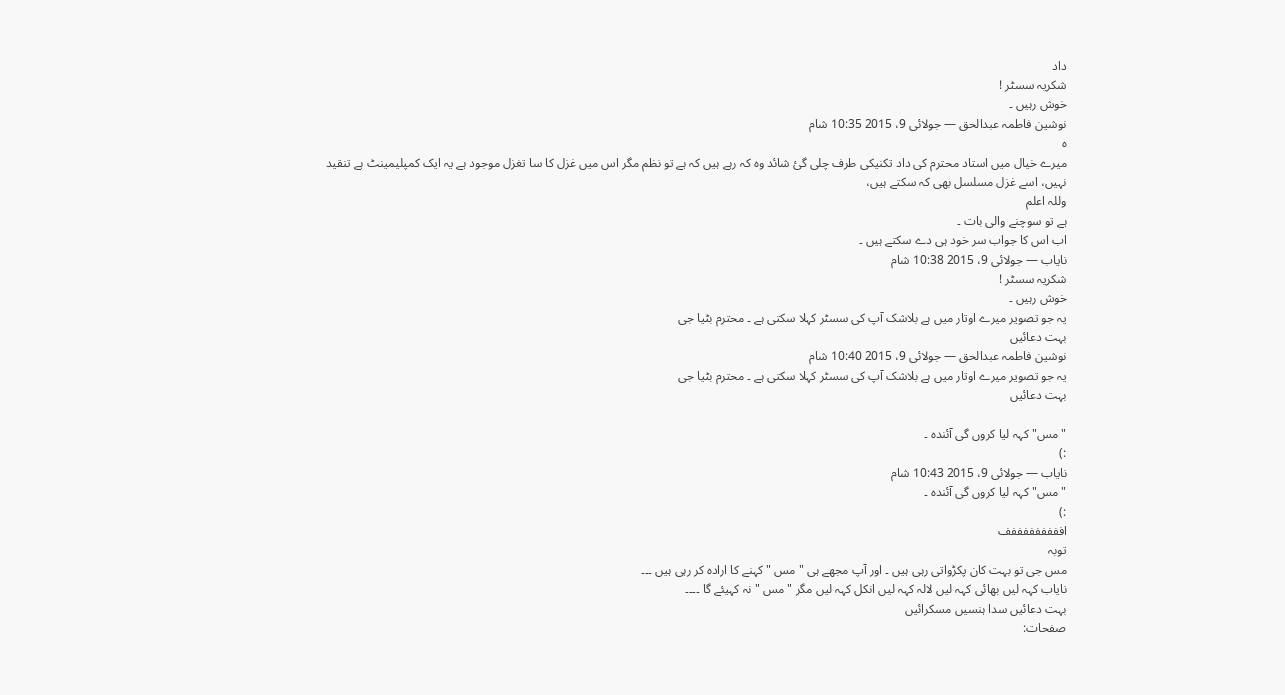داد
شکریہ سسٹر !
خوش رہیں ۔
نوشین فاطمہ عبدالحق — جولائی 9، 2015 10:35 شام
ہ
میرے خیال میں استاد محترم کی داد تکنیکی طرف چلی گئ شائد وہ کہ رہے ہیں کہ ہے تو نظم مگر اس میں غزل کا سا تغزل موجود ہے یہ ایک کمپلیمینٹ ہے تنقید نہیں، اسے غزل مسلسل بھی کہ سکتے ہیں،
وللہ اعلم
ہے تو سوچنے والی بات ۔
اب اس کا جواب سر خود ہی دے سکتے ہیں ۔
نایاب — جولائی 9، 2015 10:38 شام
شکریہ سسٹر !
خوش رہیں ۔
یہ جو تصویر میرے اوتار میں ہے بلاشک آپ کی سسٹر کہلا سکتی ہے ۔ محترم بٹیا جی
بہت دعائیں
نوشین فاطمہ عبدالحق — جولائی 9، 2015 10:40 شام
یہ جو تصویر میرے اوتار میں ہے بلاشک آپ کی سسٹر کہلا سکتی ہے ۔ محترم بٹیا جی
بہت دعائیں

"مس" کہہ لیا کروں گی آئندہ ۔
:)
نایاب — جولائی 9، 2015 10:43 شام
"مس" کہہ لیا کروں گی آئندہ ۔
:)
افففففففففف
توبہ
مس جی تو بہت کان پکڑواتی رہی ہیں ۔ اور آپ مجھے ہی " مس " کہنے کا ارادہ کر رہی ہیں ۔۔۔
نایاب کہہ لیں بھائی کہہ لیں لالہ کہہ لیں انکل کہہ لیں مگر " مس " نہ کہیئے گا ۔۔۔۔
بہت دعائیں سدا ہنسیں مسکرائیں
صفحات: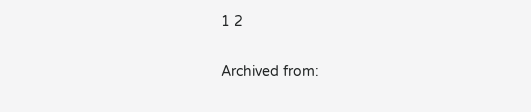1 2

Archived from: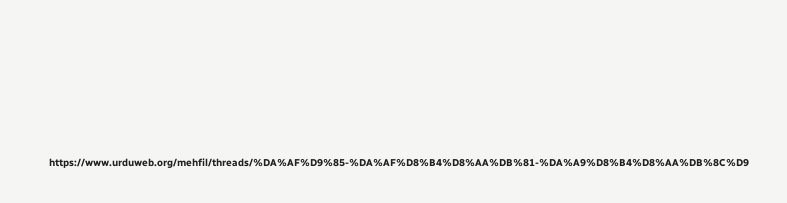https://www.urduweb.org/mehfil/threads/%DA%AF%D9%85-%DA%AF%D8%B4%D8%AA%DB%81-%DA%A9%D8%B4%D8%AA%DB%8C%D9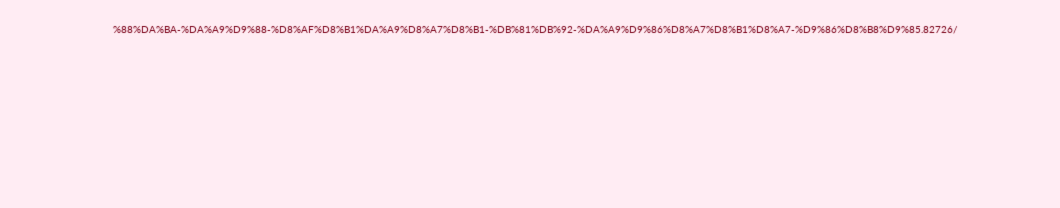%88%DA%BA-%DA%A9%D9%88-%D8%AF%D8%B1%DA%A9%D8%A7%D8%B1-%DB%81%DB%92-%DA%A9%D9%86%D8%A7%D8%B1%D8%A7-%D9%86%D8%B8%D9%85.82726/